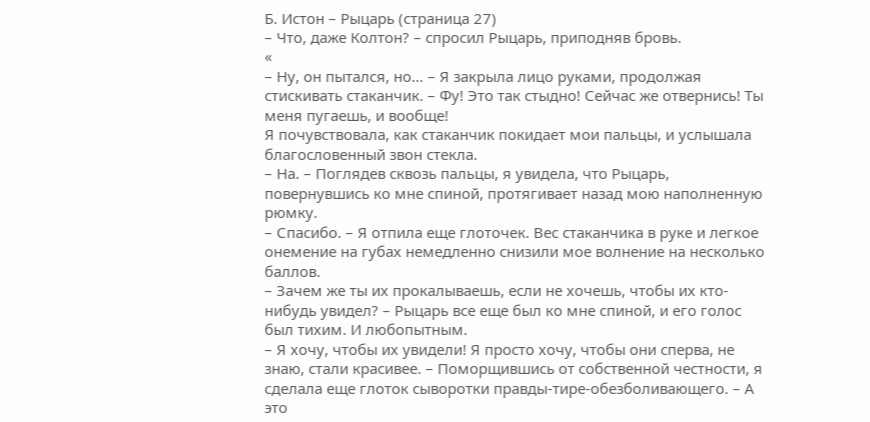Б. Истон – Рыцарь (страница 27)
– Что, даже Колтон? – спросил Рыцарь, приподняв бровь.
«
– Ну, он пытался, но… – Я закрыла лицо руками, продолжая стискивать стаканчик. – Фу! Это так стыдно! Сейчас же отвернись! Ты меня пугаешь, и вообще!
Я почувствовала, как стаканчик покидает мои пальцы, и услышала благословенный звон стекла.
– На. – Поглядев сквозь пальцы, я увидела, что Рыцарь, повернувшись ко мне спиной, протягивает назад мою наполненную рюмку.
– Спасибо. – Я отпила еще глоточек. Вес стаканчика в руке и легкое онемение на губах немедленно снизили мое волнение на несколько баллов.
– Зачем же ты их прокалываешь, если не хочешь, чтобы их кто-нибудь увидел? – Рыцарь все еще был ко мне спиной, и его голос был тихим. И любопытным.
– Я хочу, чтобы их увидели! Я просто хочу, чтобы они сперва, не знаю, стали красивее. – Поморщившись от собственной честности, я сделала еще глоток сыворотки правды-тире-обезболивающего. – А это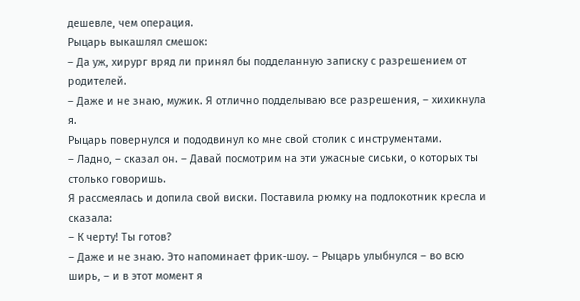дешевле, чем операция.
Рыцарь выкашлял смешок:
– Да уж, хирург вряд ли принял бы подделанную записку с разрешением от родителей.
– Даже и не знаю, мужик. Я отлично подделываю все разрешения, – хихикнула я.
Рыцарь повернулся и пододвинул ко мне свой столик с инструментами.
– Ладно, – сказал он. – Давай посмотрим на эти ужасные сиськи, о которых ты столько говоришь.
Я рассмеялась и допила свой виски. Поставила рюмку на подлокотник кресла и сказала:
– К черту! Ты готов?
– Даже и не знаю. Это напоминает фрик-шоу. – Рыцарь улыбнулся – во всю ширь, – и в этот момент я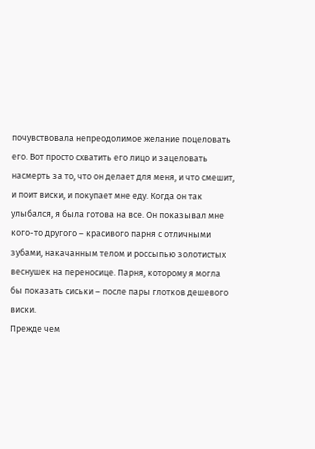почувствовала непреодолимое желание поцеловать его. Вот просто схватить его лицо и зацеловать насмерть за то, что он делает для меня, и что смешит, и поит виски, и покупает мне еду. Когда он так улыбался, я была готова на все. Он показывал мне кого-то другого – красивого парня с отличными зубами, накачанным телом и россыпью золотистых веснушек на переносице. Парня, которому я могла бы показать сиськи – после пары глотков дешевого виски.
Прежде чем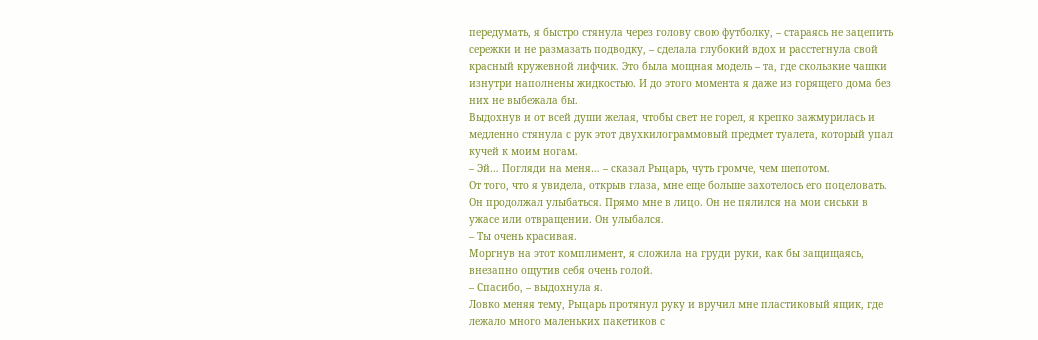передумать, я быстро стянула через голову свою футболку, – стараясь не зацепить сережки и не размазать подводку, – сделала глубокий вдох и расстегнула свой красный кружевной лифчик. Это была мощная модель – та, где скользкие чашки изнутри наполнены жидкостью. И до этого момента я даже из горящего дома без них не выбежала бы.
Выдохнув и от всей души желая, чтобы свет не горел, я крепко зажмурилась и медленно стянула с рук этот двухкилограммовый предмет туалета, который упал кучей к моим ногам.
– Эй… Погляди на меня… – сказал Рыцарь, чуть громче, чем шепотом.
От того, что я увидела, открыв глаза, мне еще больше захотелось его поцеловать. Он продолжал улыбаться. Прямо мне в лицо. Он не пялился на мои сиськи в ужасе или отвращении. Он улыбался.
– Ты очень красивая.
Моргнув на этот комплимент, я сложила на груди руки, как бы защищаясь, внезапно ощутив себя очень голой.
– Спасибо, – выдохнула я.
Ловко меняя тему, Рыцарь протянул руку и вручил мне пластиковый ящик, где лежало много маленьких пакетиков с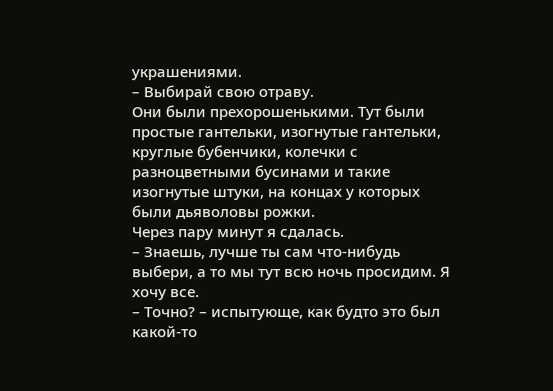украшениями.
– Выбирай свою отраву.
Они были прехорошенькими. Тут были простые гантельки, изогнутые гантельки, круглые бубенчики, колечки с разноцветными бусинами и такие изогнутые штуки, на концах у которых были дьяволовы рожки.
Через пару минут я сдалась.
– Знаешь, лучше ты сам что-нибудь выбери, а то мы тут всю ночь просидим. Я хочу все.
– Точно? – испытующе, как будто это был какой-то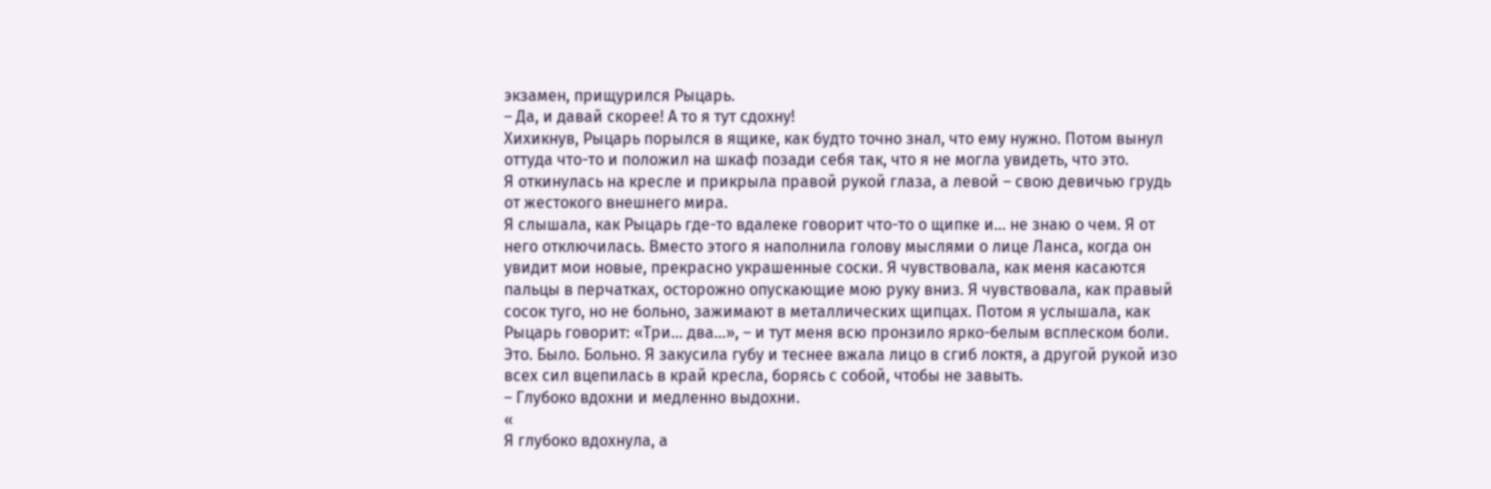экзамен, прищурился Рыцарь.
– Да, и давай скорее! А то я тут сдохну!
Хихикнув, Рыцарь порылся в ящике, как будто точно знал, что ему нужно. Потом вынул оттуда что-то и положил на шкаф позади себя так, что я не могла увидеть, что это.
Я откинулась на кресле и прикрыла правой рукой глаза, а левой – свою девичью грудь от жестокого внешнего мира.
Я слышала, как Рыцарь где-то вдалеке говорит что-то о щипке и… не знаю о чем. Я от него отключилась. Вместо этого я наполнила голову мыслями о лице Ланса, когда он увидит мои новые, прекрасно украшенные соски. Я чувствовала, как меня касаются пальцы в перчатках, осторожно опускающие мою руку вниз. Я чувствовала, как правый сосок туго, но не больно, зажимают в металлических щипцах. Потом я услышала, как Рыцарь говорит: «Три… два…», – и тут меня всю пронзило ярко-белым всплеском боли.
Это. Было. Больно. Я закусила губу и теснее вжала лицо в сгиб локтя, а другой рукой изо всех сил вцепилась в край кресла, борясь с собой, чтобы не завыть.
– Глубоко вдохни и медленно выдохни.
«
Я глубоко вдохнула, а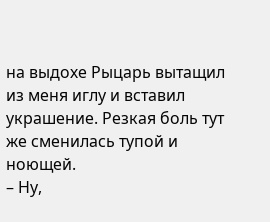на выдохе Рыцарь вытащил из меня иглу и вставил украшение. Резкая боль тут же сменилась тупой и ноющей.
– Ну,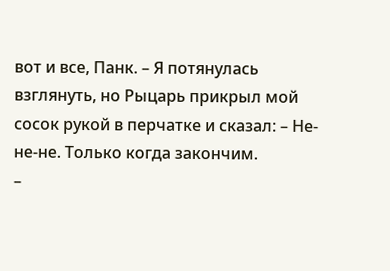вот и все, Панк. – Я потянулась взглянуть, но Рыцарь прикрыл мой сосок рукой в перчатке и сказал: – Не-не-не. Только когда закончим.
–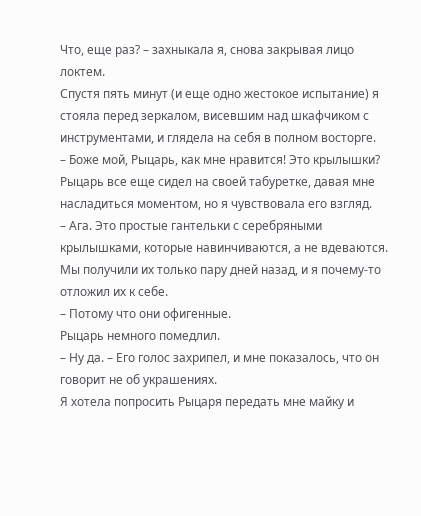Что, еще раз? – захныкала я, снова закрывая лицо локтем.
Спустя пять минут (и еще одно жестокое испытание) я стояла перед зеркалом, висевшим над шкафчиком с инструментами, и глядела на себя в полном восторге.
– Боже мой, Рыцарь, как мне нравится! Это крылышки?
Рыцарь все еще сидел на своей табуретке, давая мне насладиться моментом, но я чувствовала его взгляд.
– Ага. Это простые гантельки с серебряными крылышками, которые навинчиваются, а не вдеваются. Мы получили их только пару дней назад, и я почему-то отложил их к себе.
– Потому что они офигенные.
Рыцарь немного помедлил.
– Ну да. – Его голос захрипел, и мне показалось, что он говорит не об украшениях.
Я хотела попросить Рыцаря передать мне майку и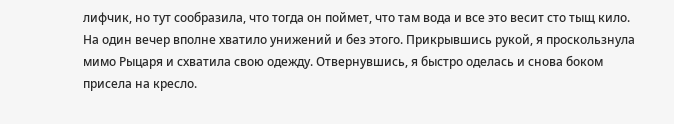лифчик, но тут сообразила, что тогда он поймет, что там вода и все это весит сто тыщ кило. На один вечер вполне хватило унижений и без этого. Прикрывшись рукой, я проскользнула мимо Рыцаря и схватила свою одежду. Отвернувшись, я быстро оделась и снова боком присела на кресло.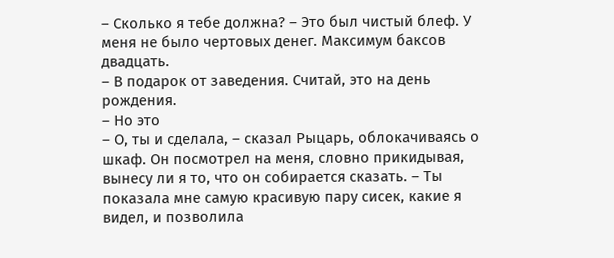– Сколько я тебе должна? – Это был чистый блеф. У меня не было чертовых денег. Максимум баксов двадцать.
– В подарок от заведения. Считай, это на день рождения.
– Но это
– О, ты и сделала, – сказал Рыцарь, облокачиваясь о шкаф. Он посмотрел на меня, словно прикидывая, вынесу ли я то, что он собирается сказать. – Ты показала мне самую красивую пару сисек, какие я видел, и позволила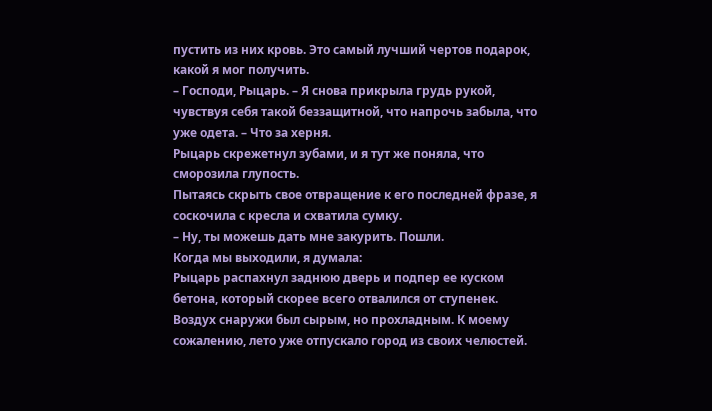пустить из них кровь. Это самый лучший чертов подарок, какой я мог получить.
– Господи, Рыцарь. – Я снова прикрыла грудь рукой, чувствуя себя такой беззащитной, что напрочь забыла, что уже одета. – Что за херня.
Рыцарь скрежетнул зубами, и я тут же поняла, что сморозила глупость.
Пытаясь скрыть свое отвращение к его последней фразе, я соскочила с кресла и схватила сумку.
– Ну, ты можешь дать мне закурить. Пошли.
Когда мы выходили, я думала:
Рыцарь распахнул заднюю дверь и подпер ее куском бетона, который скорее всего отвалился от ступенек. Воздух снаружи был сырым, но прохладным. К моему сожалению, лето уже отпускало город из своих челюстей.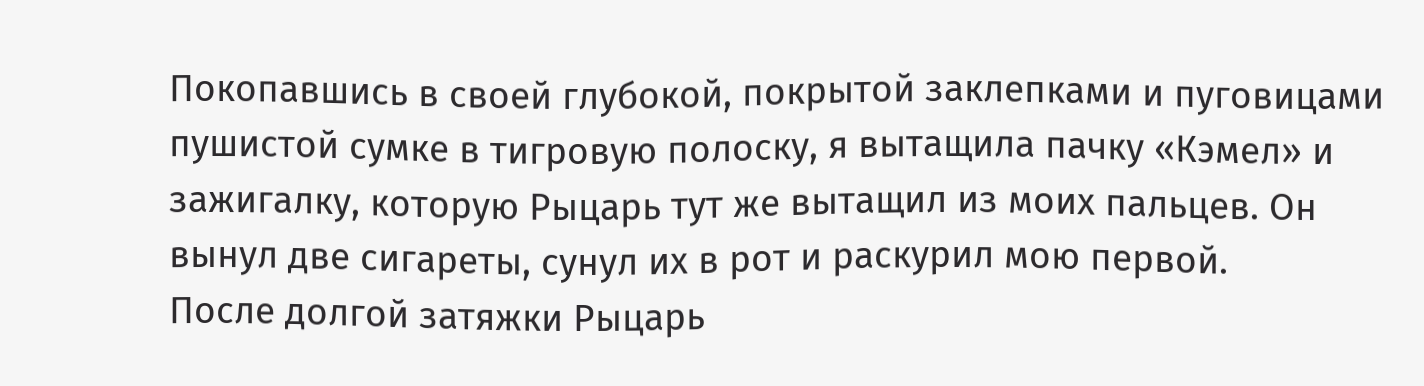Покопавшись в своей глубокой, покрытой заклепками и пуговицами пушистой сумке в тигровую полоску, я вытащила пачку «Кэмел» и зажигалку, которую Рыцарь тут же вытащил из моих пальцев. Он вынул две сигареты, сунул их в рот и раскурил мою первой.
После долгой затяжки Рыцарь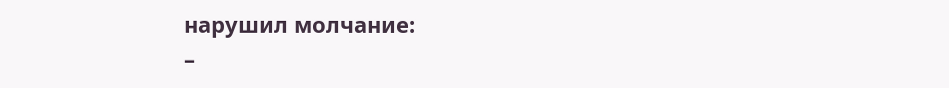нарушил молчание:
–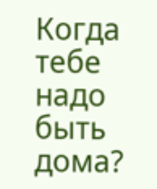Когда тебе надо быть дома?